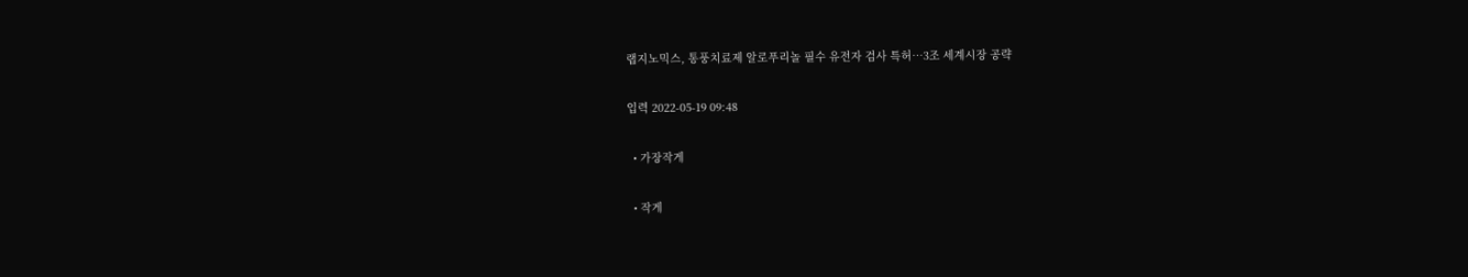랩지노믹스, 통풍치료제 알로푸리놀 필수 유전자 검사 특허…3조 세계시장 공략

입력 2022-05-19 09:48

  • 가장작게

  • 작게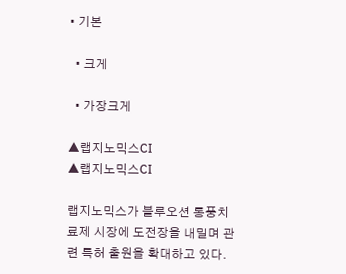• 기본

  • 크게

  • 가장크게

▲랩지노믹스CI
▲랩지노믹스CI

랩지노믹스가 블루오션 통풍치료제 시장에 도전장을 내밀며 관련 특허 출원을 확대하고 있다.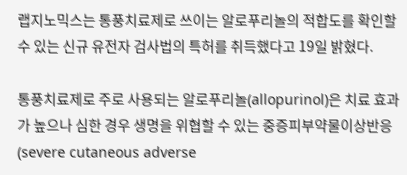랩지노믹스는 통풍치료제로 쓰이는 알로푸리놀의 적합도를 확인할 수 있는 신규 유전자 검사법의 특허를 취득했다고 19일 밝혔다.

통풍치료제로 주로 사용되는 알로푸리놀(allopurinol)은 치료 효과가 높으나 심한 경우 생명을 위협할 수 있는 중증피부약물이상반응(severe cutaneous adverse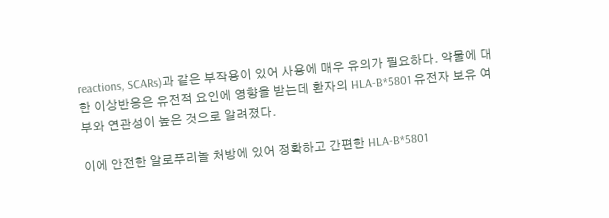reactions, SCARs)과 같은 부작용이 있어 사용에 매우 유의가 필요하다. 약물에 대한 이상반응은 유전적 요인에 영향을 받는데 환자의 HLA-B*5801 유전자 보유 여부와 연관성이 높은 것으로 알려졌다.

이에 안전한 알로푸리놀 처방에 있어 정확하고 간편한 HLA-B*5801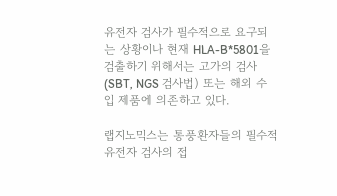유전자 검사가 필수적으로 요구되는 상황이나 현재 HLA-B*5801을 검출하기 위해서는 고가의 검사(SBT, NGS 검사법) 또는 해외 수입 제품에 의존하고 있다.

랩지노믹스는 통풍환자들의 필수적 유전자 검사의 접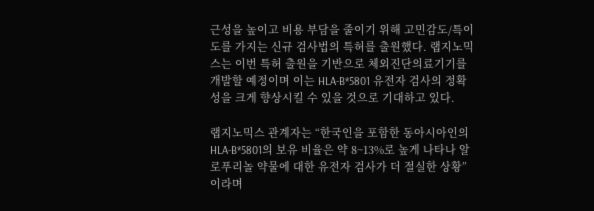근성을 높이고 비용 부담을 줄이기 위해 고민감도/특이도를 가지는 신규 검사법의 특허를 출원했다. 랩지노믹스는 이번 특허 출원을 기반으로 체외진단의료기기를 개발할 예정이며 이는 HLA-B*5801 유전자 검사의 정확성을 크게 향상시킬 수 있을 것으로 기대하고 있다.

랩지노믹스 관계자는 “한국인을 포함한 동아시아인의 HLA-B*5801의 보유 비율은 약 8~13%로 높게 나타나 알로푸리놀 약물에 대한 유전자 검사가 더 절실한 상황”이라며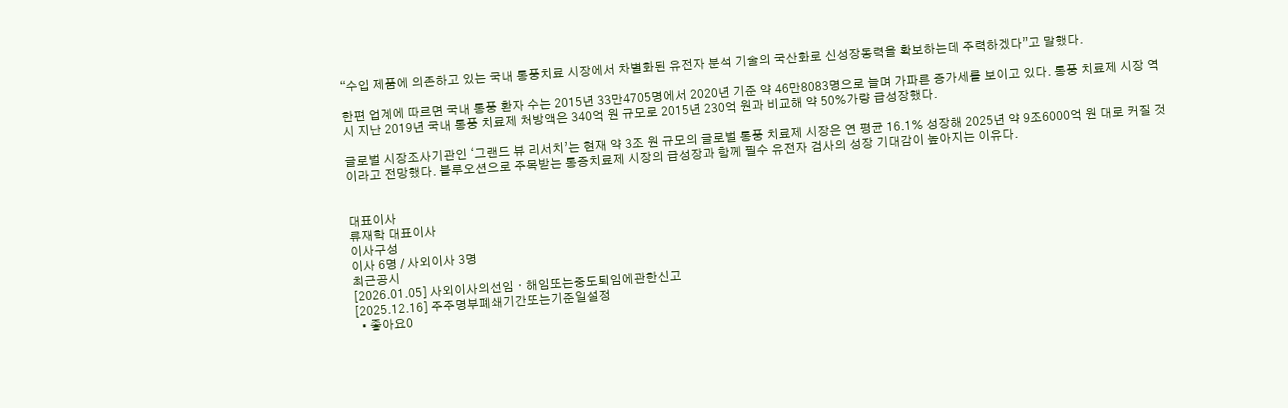“수입 제품에 의존하고 있는 국내 통풍치료 시장에서 차별화된 유전자 분석 기술의 국산화로 신성장동력을 확보하는데 주력하겠다”고 말했다.

한편 업계에 따르면 국내 통풍 환자 수는 2015년 33만4705명에서 2020년 기준 약 46만8083명으로 늘며 가파른 증가세를 보이고 있다. 통풍 치료제 시장 역시 지난 2019년 국내 통풍 치료제 처방액은 340억 원 규모로 2015년 230억 원과 비교해 약 50%가량 급성장했다.

글로벌 시장조사기관인 ‘그랜드 뷰 리서치’는 현재 약 3조 원 규모의 글로벌 통풍 치료제 시장은 연 평균 16.1% 성장해 2025년 약 9조6000억 원 대로 커질 것이라고 전망했다. 블루오션으로 주목받는 통증치료제 시장의 급성장과 함께 필수 유전자 검사의 성장 기대감이 높아지는 이유다.


대표이사
류재학 대표이사
이사구성
이사 6명 / 사외이사 3명
최근공시
[2026.01.05] 사외이사의선임ㆍ해임또는중도퇴임에관한신고
[2025.12.16] 주주명부폐쇄기간또는기준일설정
  • 좋아요0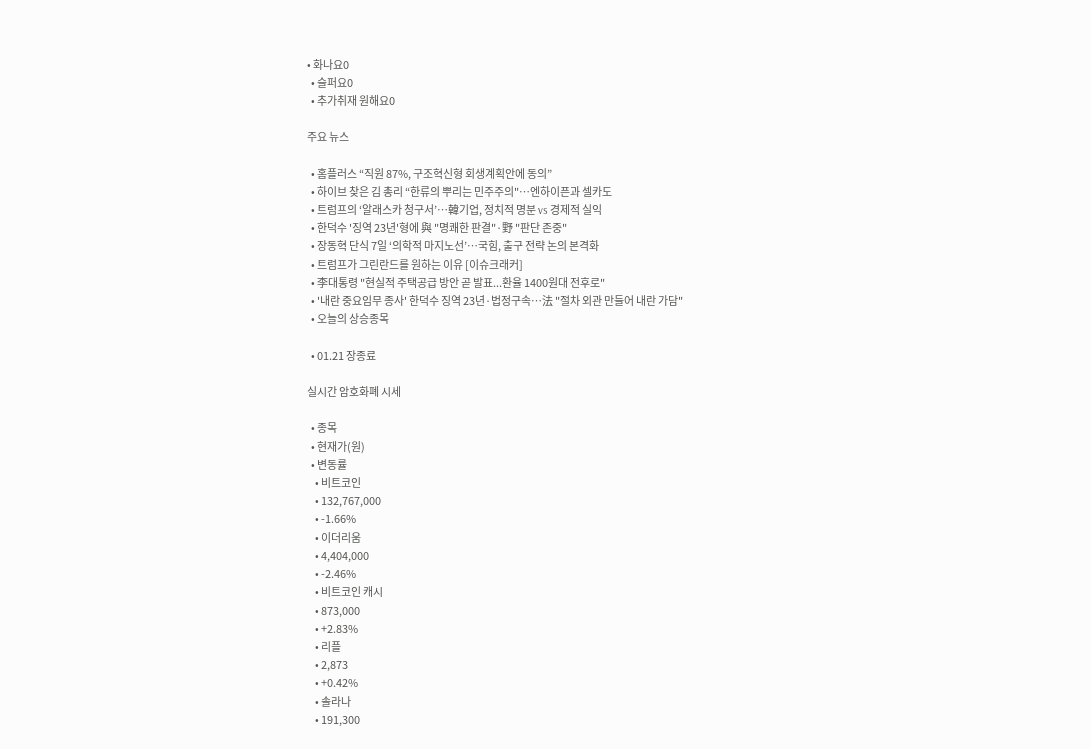• 화나요0
  • 슬퍼요0
  • 추가취재 원해요0

주요 뉴스

  • 홈플러스 “직원 87%, 구조혁신형 회생계획안에 동의”
  • 하이브 찾은 김 총리 “한류의 뿌리는 민주주의"⋯엔하이픈과 셀카도
  • 트럼프의 ‘알래스카 청구서’…韓기업, 정치적 명분 vs 경제적 실익
  • 한덕수 '징역 23년'형에 與 "명쾌한 판결"·野 "판단 존중"
  • 장동혁 단식 7일 ‘의학적 마지노선’…국힘, 출구 전략 논의 본격화
  • 트럼프가 그린란드를 원하는 이유 [이슈크래커]
  • 李대통령 "현실적 주택공급 방안 곧 발표...환율 1400원대 전후로"
  • '내란 중요임무 종사' 한덕수 징역 23년·법정구속…法 "절차 외관 만들어 내란 가담"
  • 오늘의 상승종목

  • 01.21 장종료

실시간 암호화폐 시세

  • 종목
  • 현재가(원)
  • 변동률
    • 비트코인
    • 132,767,000
    • -1.66%
    • 이더리움
    • 4,404,000
    • -2.46%
    • 비트코인 캐시
    • 873,000
    • +2.83%
    • 리플
    • 2,873
    • +0.42%
    • 솔라나
    • 191,300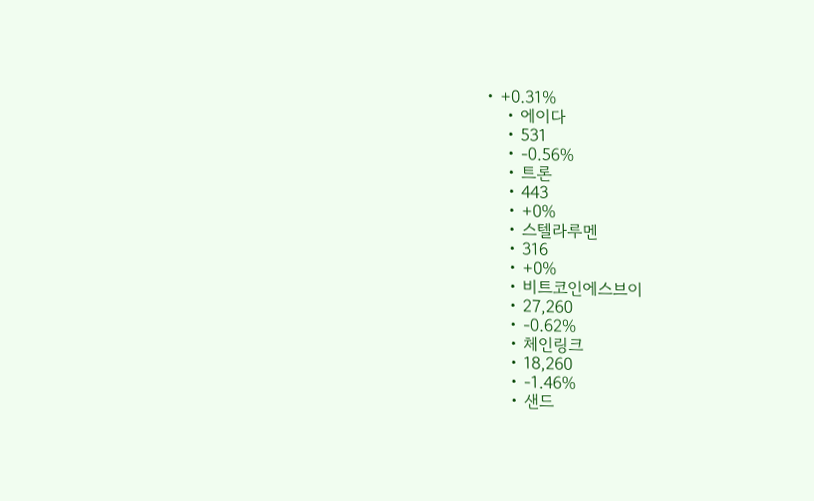• +0.31%
    • 에이다
    • 531
    • -0.56%
    • 트론
    • 443
    • +0%
    • 스텔라루멘
    • 316
    • +0%
    • 비트코인에스브이
    • 27,260
    • -0.62%
    • 체인링크
    • 18,260
    • -1.46%
    • 샌드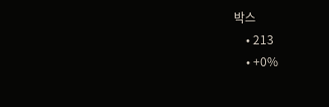박스
    • 213
    • +0%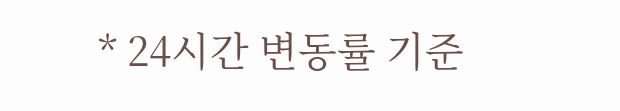* 24시간 변동률 기준